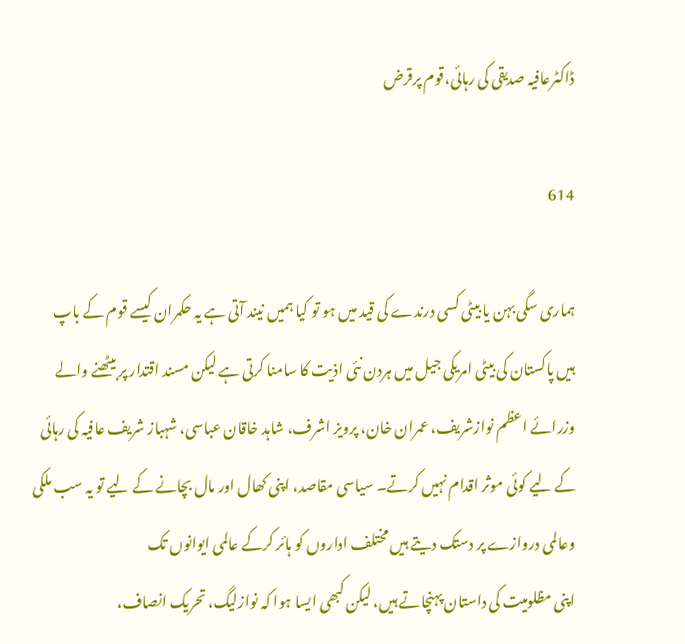ڈاکٹرعافیہ صدیقی کی رہائی،قوم پرقرض

614

ہماری سگی بہن یا بیٹی کسی درندے کی قید میں ہو تو کیا ہمیں نیند آتی ہے یہ حکمران کیسے قوم کے باپ ہیں پاکستان کی بیٹی امریکی جیل میں ہردن نئی اذیت کا سامنا کرتی ہے لیکن مسند اقتدار پر بیٹھنے والے وزرائے اعظم نوازشریف، عمران خان، پرویز اشرف، شاہد خاقان عباسی، شہباز شریف عافیہ کی رہائی کے لیے کوئی موثر اقدام نہیں کرتے۔ سیاسی مقاصد، اپنی کھال اور مال بچانے کے لیے تو یہ سب ملکی وعالمی دروازے پر دستک دیتے ہیں مختلف اداروں کو ہائر کرکے عالمی ایوانوں تک
اپنی مظلومیت کی داستان پہنچاتے ہیں، لیکن کبھی ایسا ہوا کہ نوازلیگ، تحریک انصاف،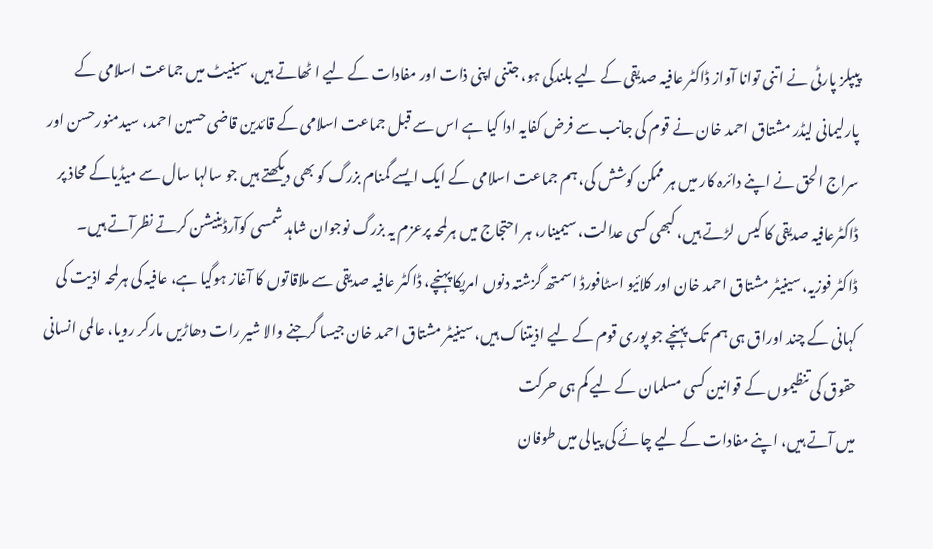پیپلز پارٹی نے اتنی توانا آواز ڈاکٹر عافیہ صدیقی کے لیے بلندکی ہو، جتنی اپنی ذات اور مفادات کے لیے ا ٹھاتے ہیں، سینیٹ میں جماعت اسلامی کے پارلیمانی لیڈر مشتاق احمد خان نے قوم کی جانب سے فرض کفایہ ادا کیا ہے اس سے قبل جماعت اسلامی کے قائدین قاضی حسین احمد، سیدمنورحسن اور سراج الحق نے اپنے دائرہ کار میں ہر ممکن کوشش کی، ہم جماعت اسلامی کے ایک ایسے گمنام بزرگ کو بھی دیکھتے ہیں جو سالہا سال سے میڈیاکے محاذ پر ڈاکٹرعافیہ صدیقی کا کیس لڑتے ہیں، کبھی کسی عدالت، سیمینار، ہر احتجاج میں ہرلمحہ پرعزم یہ بزرگ نوجوان شاہد شمسی کوآرڈینیشن کرتے نظرآتے ہیں۔
ڈاکٹر فوزیہ، سینیٹر مشتاق احمد خان اور کلائیو اسٹافورڈ اسمتھ گزشتہ دنوں امریکا پہنچے، ڈاکٹر عافیہ صدیقی سے ملاقاتوں کا آغاز ہوگیا ہے، عافیہ کی ہرلمحہ اذیت کی کہانی کے چند اوراق ہی ہم تک پہنچے جو پوری قوم کے لیے اذیتناک ہیں، سینیٹر مشتاق احمد خان جیسا گرجنے والا شیر رات دھاڑیں مارکر رویا، عالمی انسانی حقوق کی تنظیموں کے قوانین کسی مسلمان کے لیے کم ہی حرکت
میں آتے ہیں، اپنے مفادات کے لیے چائے کی پیالی میں طوفان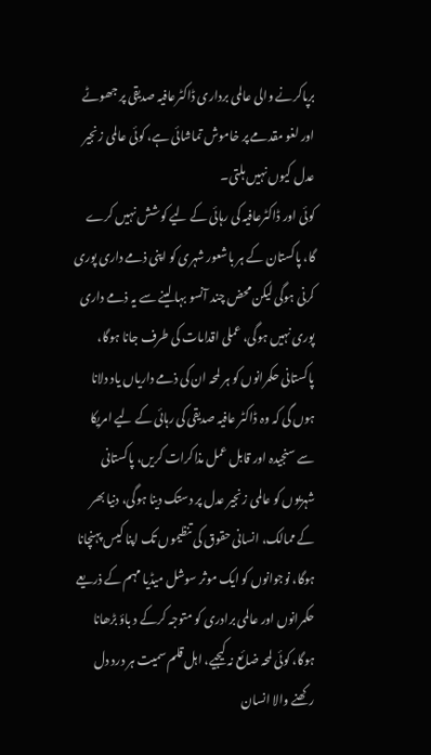برپاکرنے والی عالمی برداری ڈاکٹرعافیہ صدیقی پر جھوٹے اور لغو مقدمے پر خاموش تماشائی ہے، کوئی عالمی زنجیر عدل کیوں نہیں ہلتی۔
کوئی اور ڈاکٹرعافیہ کی رہائی کے لیے کوشش نہیں کرے گا، پاکستان کے ہر باشعور شہری کو اپنی ذمے داری پوری کرنی ہوگی لیکن محض چند آنسو بہا لینے سے یہ ذمے داری پوری نہیں ہوگی، عملی اقدامات کی طرف جانا ہوگا، پاکستانی حکمرانوں کو ہر لمحہ ان کی ذمے داریاں یاد دلانا ہوں گی کہ وہ ڈاکٹر عافیہ صدیقی کی رہائی کے لیے امریکا سے سنجیدہ اور قابل عمل مذاکرات کریں، پاکستانی شہریوں کو عالمی زنجیر عدل پر دستک دینا ہوگی، دنیا بھر کے ممالک، انسانی حقوق کی تنظیموں تک اپنا کیس پہنچانا ہوگا، نوجوانوں کو ایک موثر سوشل میڈیا مہم کے ذریعے حکمرانوں اور عالمی برادری کو متوجہ کرکے د باؤ بڑھانا ہوگا، کوئی لمحہ ضائع نہ کیجیے، اہل قلم سمیت ہر درد دل رکھنے والا انسان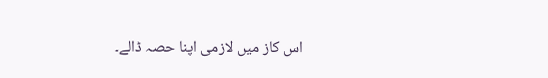اس کاز میں لازمی اپنا حصہ ڈالے۔